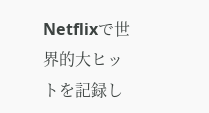Netflixで世界的大ヒットを記録し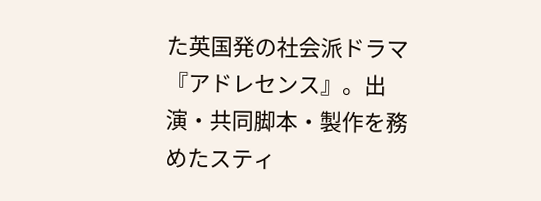た英国発の社会派ドラマ『アドレセンス』。出演・共同脚本・製作を務めたスティ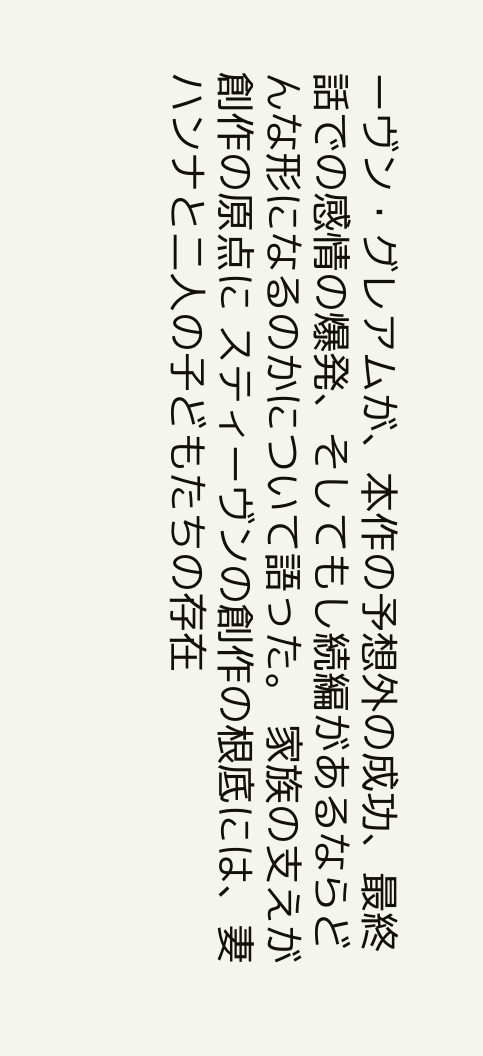ーヴン・グレアムが、本作の予想外の成功、最終話での感情の爆発、そしてもし続編があるならどんな形になるのかについて語った。 家族の支えが創作の原点に スティーヴンの創作の根底には、妻ハンナと二人の子どもたちの存在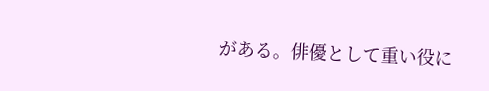がある。俳優として重い役に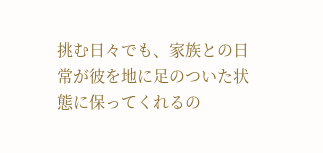挑む日々でも、家族との日常が彼を地に足のついた状態に保ってくれるの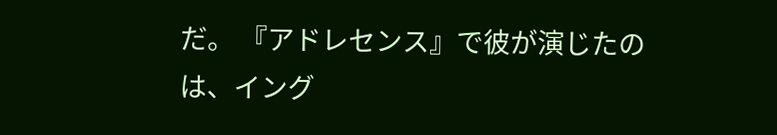だ。 『アドレセンス』で彼が演じたのは、イング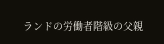ランドの労働者階級の父親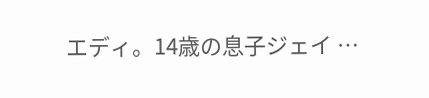エディ。14歳の息子ジェイ …